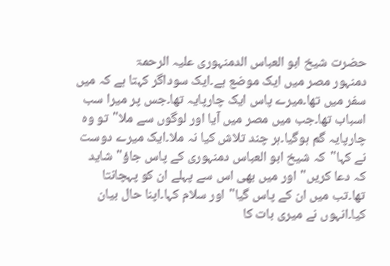حضرت شیخ ابو العباس الدمنہوری علیہ الرحمۃ
دمنہور مصر میں ایک موضع ہے۔ایک سوداگر کہتا ہے کہ میں سفر میں تھا۔میرے پاس ایک چارپایہ تھا۔جس پر میرا سب اسباب تھا۔جب میں مصر میں آیا اور لوگوں سے ملا"تو وہ چارپایہ گم ہوگیا۔ہر چند تلاش کیا نہ ملا۔ایک میرے دوست نے کہا"کہ شیخ ابو العباس دمنہوری کے پاس جاؤ"شاید کہ دعا کریں"اور میں بھی اس سے پہلے ان کو پہچانتا تھا۔تب میں ان کے پاس گیا"اور سلام کہا۔اپنا حال بیان کیا۔انہوں نے میری بات کا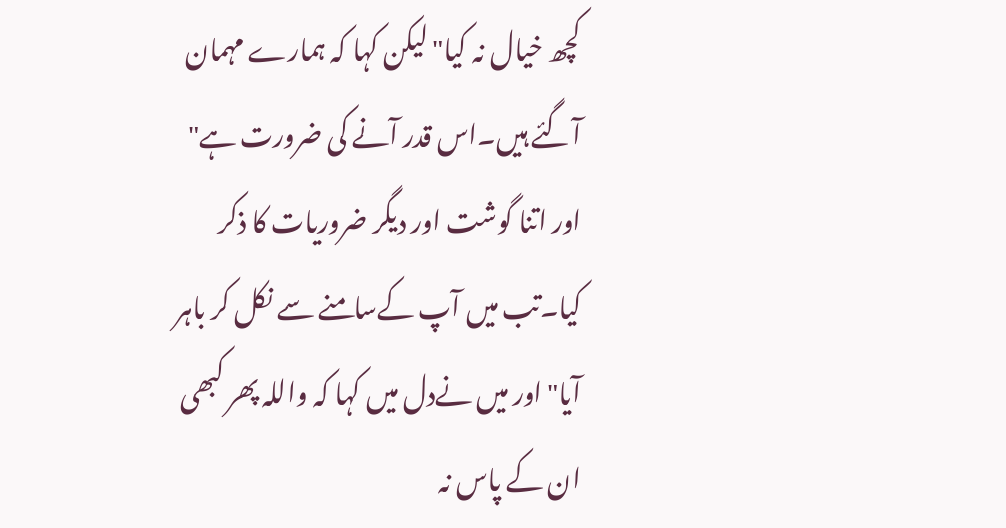کچھ خیال نہ کیا"لیکن کہا کہ ہمارے مہمان آگئے ہیں۔اس قدر آنے کی ضرورت ہے" اور اتنا گوشت اور دیگر ضروریات کا ذکر کیا۔تب میں آپ کےسامنے سے نکل کر باہر آیا"اور میں نےدل میں کہا کہ واللہ پھر کبھی ان کے پاس نہ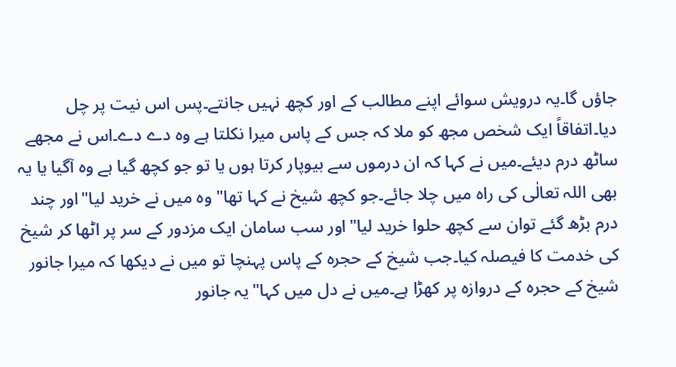جاؤں گا۔یہ درویش سوائے اپنے مطالب کے اور کچھ نہیں جانتے۔پس اس نیت پر چل دیا۔اتفاقاً ایک شخص مجھ کو ملا کہ جس کے پاس میرا نکلتا ہے وہ دے دے۔اس نے مجھے ساٹھ درم دیئے۔میں نے کہا کہ ان درموں سے بیوپار کرتا ہوں یا تو جو کچھ گیا ہے وہ آگیا یا یہ بھی اللہ تعالٰی کی راہ میں چلا جائے۔جو کچھ شیخ نے کہا تھا" وہ میں نے خرید لیا"اور چند درم بڑھ گئے توان سے کچھ حلوا خرید لیا"اور سب سامان ایک مزدور کے سر پر اٹھا کر شیخ کی خدمت کا فیصلہ کیا۔جب شیخ کے حجرہ کے پاس پہنچا تو میں نے دیکھا کہ میرا جانور شیخ کے حجرہ کے دروازہ پر کھڑا ہے۔میں نے دل میں کہا"یہ جانور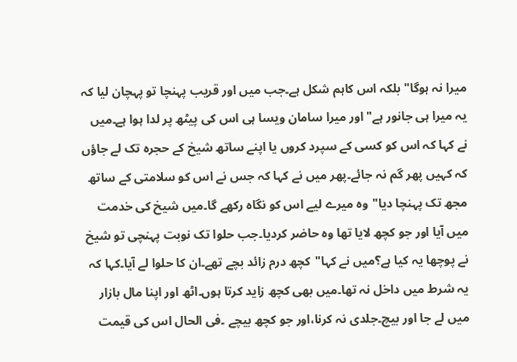میرا نہ ہوگا"بلکہ اس کاہم شکل ہے۔جب میں اور قریب پہنچا تو پہچان لیا کہ یہ میرا ہی جانور ہے"اور میرا سامان ویسا ہی اس کی پیٹھ پر لدا ہوا ہے۔میں نے کہا کہ اس کو کسی کے سپرد کروں یا اپنے ساتھ شیخ کے حجرہ تک لے جاؤں کہ کہیں پھر گم نہ جائے۔پھر میں نے کہا کہ جس نے اس کو سلامتی کے ساتھ مجھ تک پہنچا دیا"وہ میرے لیے اس کو نگاہ رکھے گا۔میں شیخ کی خدمت میں آیا اور جو کچھ لایا تھا وہ حاضر کردیا۔جب حلوا تک نوبت پہنچی تو شیخ نے پوچھا یہ کیا ہے؟میں نے کہا"کچھ درم زائد بچے تھے۔ان کا حلوا لے آیا۔کہا کہ یہ شرط میں داخل نہ تھا۔میں بھی کچھ زاید کرتا ہوں۔اٹھ اور اپنا مال بازار میں لے جا اور بیچ۔جلدی نہ کرنا،اور جو کچھ بیچے ۔فی الحال اس کی قیمت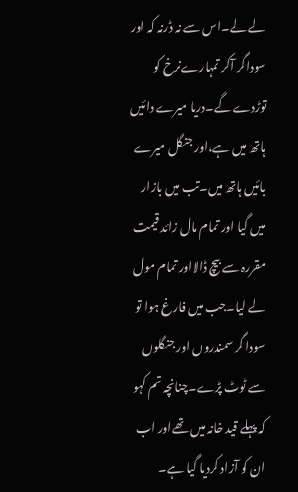لے لے۔اس سے نہ ڈرنہ کہ اور سوداگر آکر تمہارےنرخ کو توڑدے گے۔دریا میرے دائیں ہاتھ میں ہے،اور جنگل میرے بائیں ہاتھ میں۔تب میں بازار میں گیا اور تمام مال زائد قیمت مقررہ سے بیچ ڈالااور تمام مول لے لیا۔جب میں فارغ ہوا تو سودا گر سمندروں اور جنگلوں سے ٹوٹ پڑے۔چنانچہ تم کہو کہ پہلے قید خانہ میں تھےاور اب ان کو آزاد کردیا گیا ہے۔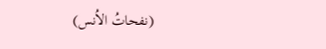(نفحاتُ الاُنس)